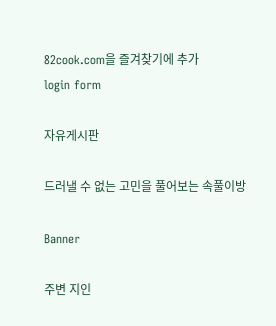82cook.com을 즐겨찾기에 추가
login form

자유게시판

드러낼 수 없는 고민을 풀어보는 속풀이방

Banner

주변 지인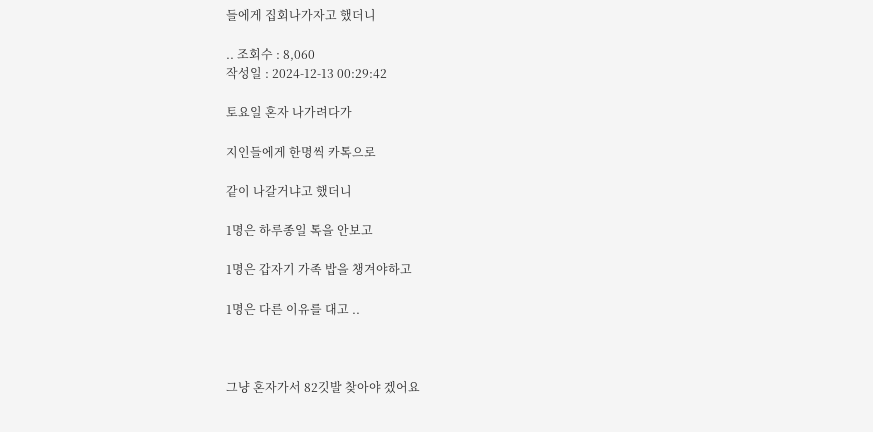들에게 집회나가자고 했더니

.. 조회수 : 8,060
작성일 : 2024-12-13 00:29:42

토요일 혼자 나가려다가

지인들에게 한명씩 카톡으로

같이 나갈거냐고 했더니

1명은 하루종일 톡을 안보고

1명은 갑자기 가족 밥을 챙겨야하고

1명은 다른 이유를 대고 ..



그냥 혼자가서 82깃발 찾아야 겠어요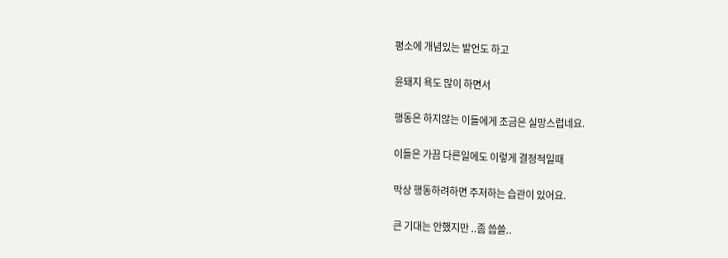평소에 개념있는 발언도 하고

윤돼지 욕도 많이 하면서

행동은 하지않는 이들에게 조금은 실망스럽네요.

이들은 가끔 다른일에도 이렇게 결정적일때

막상 행동하려하면 주저하는 습관이 있어요.

큰 기대는 안했지만 ..좀 씁쓸..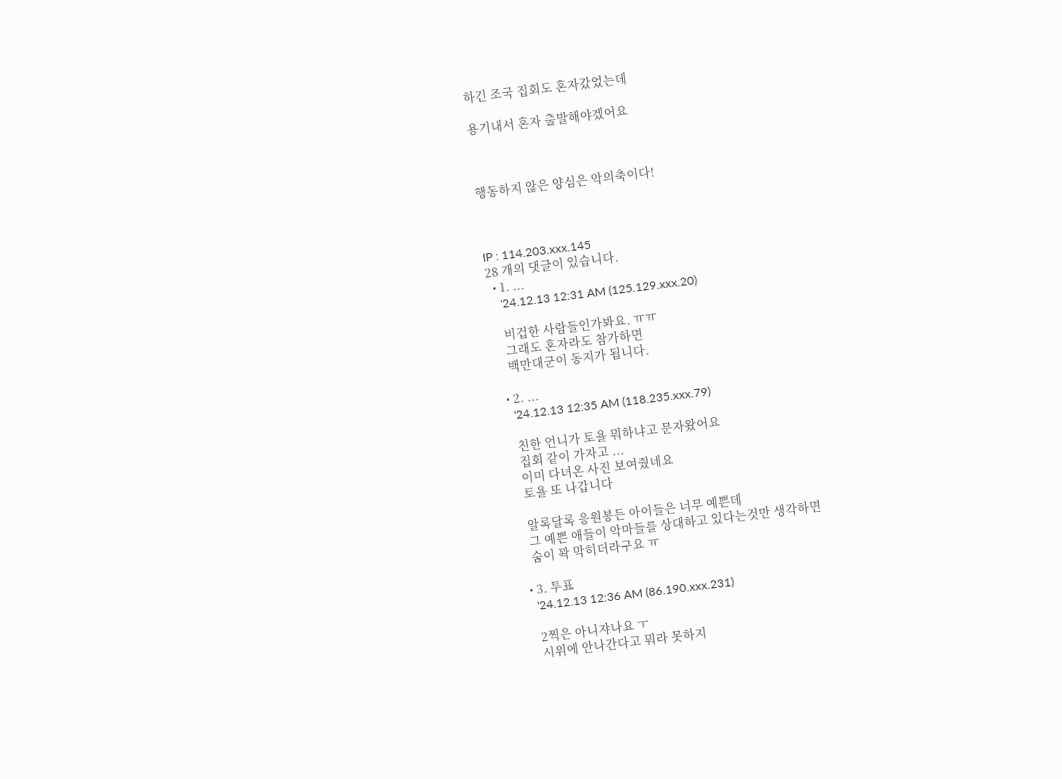하긴 조국 집회도 혼자갔었는데

용기내서 혼자 출발해야겠어요



행동하지 않은 양심은 악의축이다!



IP : 114.203.xxx.145
28 개의 댓글이 있습니다.
  • 1. ...
    '24.12.13 12:31 AM (125.129.xxx.20)

    비겁한 사람들인가봐요. ㅠㅠ
    그래도 혼자라도 참가하면
    백만대군이 동지가 됩니다.

  • 2. ...
    '24.12.13 12:35 AM (118.235.xxx.79)

    친한 언니가 토욜 뭐하냐고 문자왔어요
    집회 같이 가자고 ...
    이미 다녀온 사진 보여줬네요
    토욜 또 나갑니다

    알록달록 응원봉든 아이들은 너무 예쁜데
    그 예쁜 애들이 악마들를 상대하고 있다는것만 생각하면
    숨이 꽉 막히더라구요 ㅠ

  • 3. 투표
    '24.12.13 12:36 AM (86.190.xxx.231)

    2찍은 아니쟈나요 ㅜ
    시위에 안나간다고 뭐라 못하지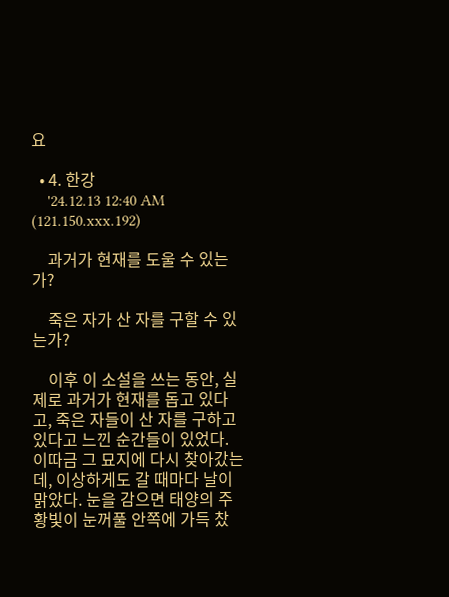요

  • 4. 한강
    '24.12.13 12:40 AM (121.150.xxx.192)

    과거가 현재를 도울 수 있는가?

    죽은 자가 산 자를 구할 수 있는가?

    이후 이 소설을 쓰는 동안, 실제로 과거가 현재를 돕고 있다고, 죽은 자들이 산 자를 구하고 있다고 느낀 순간들이 있었다. 이따금 그 묘지에 다시 찾아갔는데, 이상하게도 갈 때마다 날이 맑았다. 눈을 감으면 태양의 주황빛이 눈꺼풀 안쪽에 가득 찼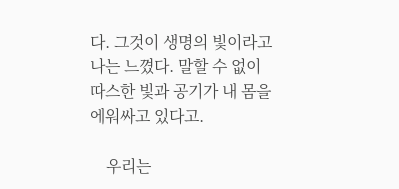다. 그것이 생명의 빛이라고 나는 느꼈다. 말할 수 없이 따스한 빛과 공기가 내 몸을 에워싸고 있다고.

    우리는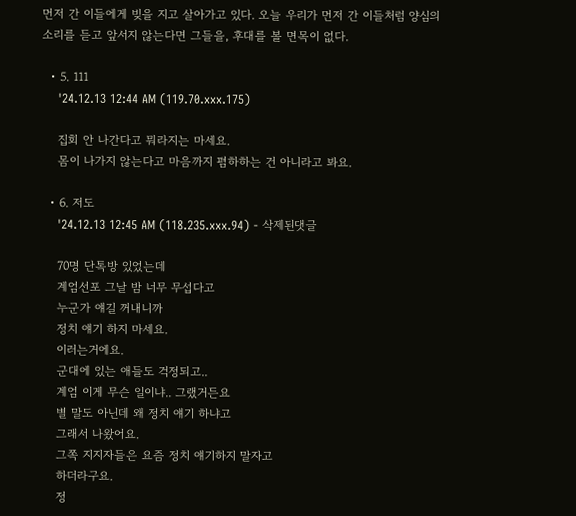먼저 간 이들에게 빚을 지고 살아가고 있다. 오늘 우리가 먼저 간 이들처럼 양심의 소리를 듣고 앞서지 않는다면 그들을, 후대를 볼 면목이 없다.

  • 5. 111
    '24.12.13 12:44 AM (119.70.xxx.175)

    집회 안 나간다고 뭐라지는 마세요.
    몸이 나가지 않는다고 마음까지 폄하하는 건 아니라고 봐요.

  • 6. 저도
    '24.12.13 12:45 AM (118.235.xxx.94) - 삭제된댓글

    70명 단톡방 있었는데
    계엄선포 그날 밤 너무 무섭다고
    누군가 얘길 꺼내니까
    정치 얘기 하지 마세요.
    이러는거에요.
    군대에 있는 애들도 걱정되고..
    계엄 이게 무슨 일이냐.. 그랬거든요
    별 말도 아닌데 왜 정치 얘기 하냐고
    그래서 나왔어요.
    그쪽 지지자들은 요즘 정치 얘기하지 말자고
    하더라구요.
    정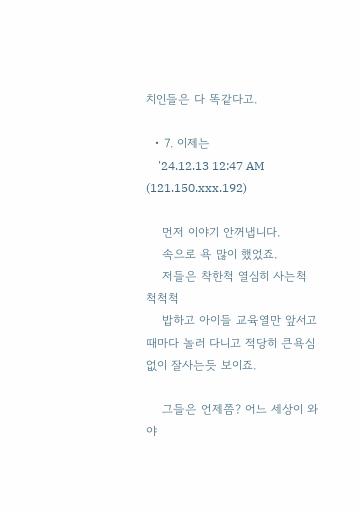치인들은 다 똑같다고.

  • 7. 이제는
    '24.12.13 12:47 AM (121.150.xxx.192)

    먼저 이야기 안꺼냅니다.
    속으로 욕 많이 했었죠.
    저들은 착한척 열심히 사는척 척척척
    밥하고 아이들 교육열만 앞서고 때마다 놀러 다니고 적당히 큰욕심 없이 잘사는듯 보이죠.

    그들은 언제쯤? 어느 세상이 와야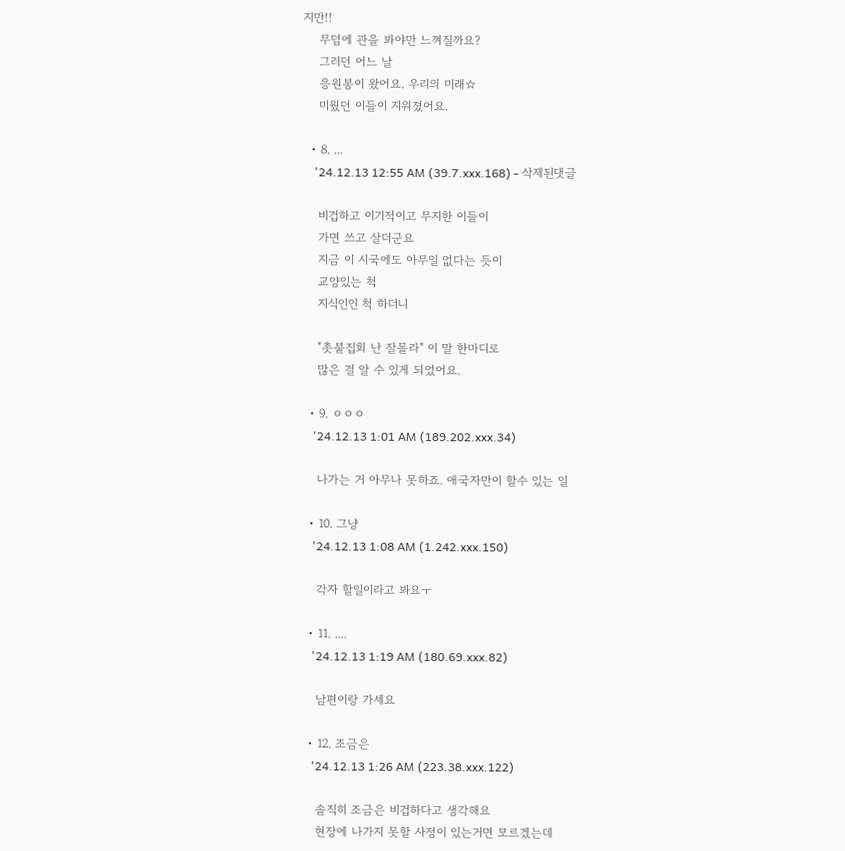지만!!
    무덤에 관을 봐야만 느껴질까요?
    그러던 어느 날
    응원봉이 왔어요. 우리의 미래☆
    미웠던 이들이 지워졌어요.

  • 8. ...
    '24.12.13 12:55 AM (39.7.xxx.168) - 삭제된댓글

    비겁하고 이기적이고 무지한 이들이
    가면 쓰고 살더군요
    지금 이 시국에도 아무일 없다는 듯이
    교양있는 척
    지식인인 척 하더니

    "촛불집회 난 잘몰라" 이 말 한마디로
    많은 걸 알 수 있게 되었어요.

  • 9. ㅇㅇㅇ
    '24.12.13 1:01 AM (189.202.xxx.34)

    나가는 거 아무나 못하죠. 애국자만이 할수 있는 일

  • 10. 그냥
    '24.12.13 1:08 AM (1.242.xxx.150)

    각자 할일이라고 봐요ㅜ

  • 11. ....
    '24.12.13 1:19 AM (180.69.xxx.82)

    남편이랑 가세요

  • 12. 조금은
    '24.12.13 1:26 AM (223.38.xxx.122)

    솔직히 조금은 비겁하다고 생각해요
    현장에 나가지 못할 사정이 있는거면 모르겠는데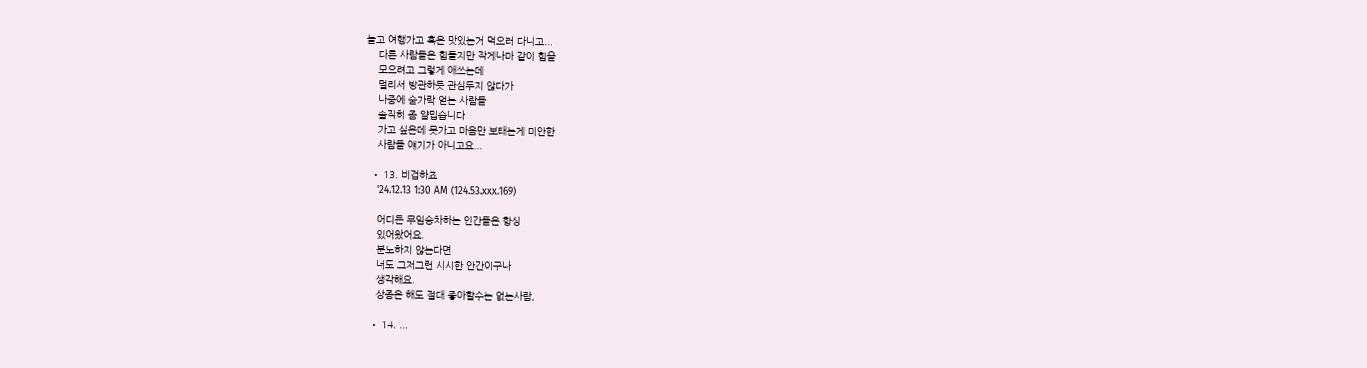놀고 여행가고 혹은 맛있는거 먹으러 다니고...
    다른 사람들은 힘들지만 작게나마 같이 힘을
    모으려고 그렇게 애쓰는데
    멀리서 방관하듯 관심두지 않다가
    나중에 숟가락 얻는 사람들
    솔직히 좀 얄밉습니다
    가고 싶은데 못가고 마음만 보태는게 미안한
    사람들 얘기가 아니고요...

  • 13. 비겁하죠
    '24.12.13 1:30 AM (124.53.xxx.169)

    어디든 무임승차하는 인간들은 항싱
    있어왔어요.
    분노하지 않는다면
    너도 그저그런 시시한 안간이구나
    생각해요.
    상종은 해도 절대 좋아할수는 없는사람,

  • 14. ...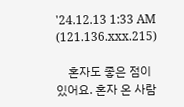'24.12.13 1:33 AM (121.136.xxx.215)

    혼자도 좋은 점이 있어요. 혼자 온 사람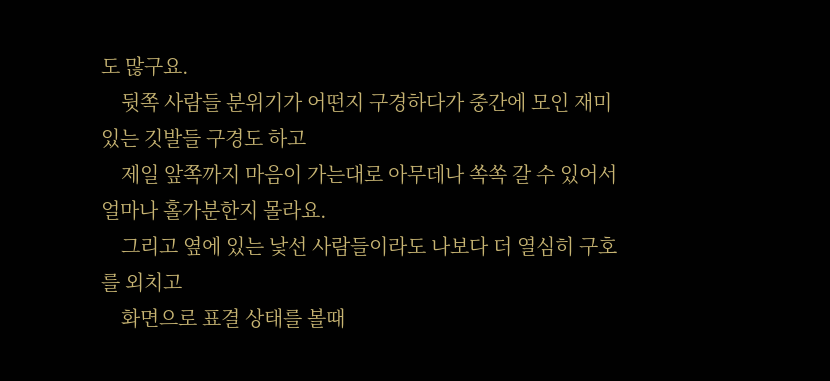도 많구요.
    뒷쪽 사람들 분위기가 어떤지 구경하다가 중간에 모인 재미있는 깃발들 구경도 하고
    제일 앞쪽까지 마음이 가는대로 아무데나 쏙쏙 갈 수 있어서 얼마나 홀가분한지 몰라요.
    그리고 옆에 있는 낯선 사람들이라도 나보다 더 열심히 구호를 외치고
    화면으로 표결 상태를 볼때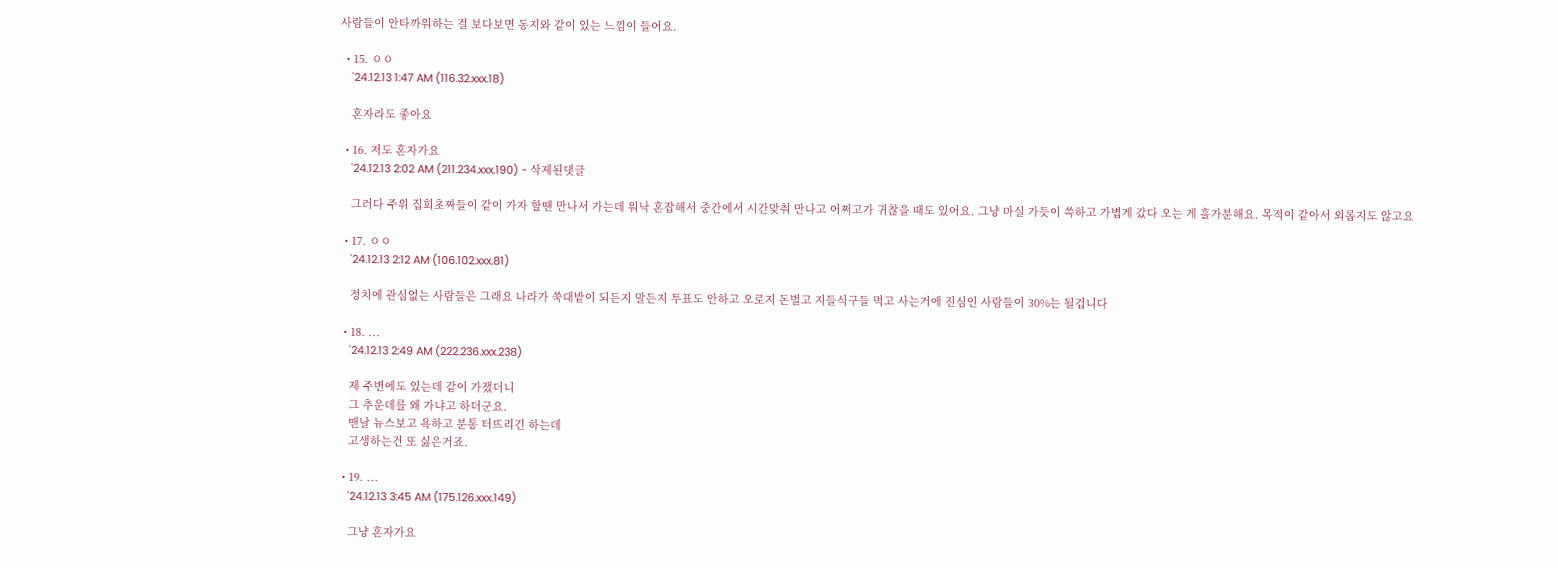사람들이 안타까워하는 걸 보다보면 동지와 같이 있는 느낌이 들어요.

  • 15. ㅇㅇ
    '24.12.13 1:47 AM (116.32.xxx.18)

    혼자라도 좋아요

  • 16. 저도 혼자가요
    '24.12.13 2:02 AM (211.234.xxx.190) - 삭제된댓글

    그러다 주위 집회초짜들이 같이 가자 할땐 만나서 가는데 워낙 혼잡해서 중간에서 시간맞춰 만나고 어쩌고가 귀찮을 때도 있어요. 그냥 마실 가듯이 쓱하고 가볍게 갔다 오는 게 홀가분해요. 목적이 같아서 외롭지도 않고요

  • 17. ㅇㅇ
    '24.12.13 2:12 AM (106.102.xxx.81)

    정치에 관심없는 사람들은 그래요 나라가 쑥대밭이 되든지 말든지 투표도 안하고 오로지 돈벌고 지들식구들 먹고 사는거에 진심인 사람들이 30%는 될겁니다

  • 18. ...
    '24.12.13 2:49 AM (222.236.xxx.238)

    제 주변에도 있는데 같이 가쟀더니
    그 추운데를 왜 가냐고 하더군요.
    맨날 뉴스보고 욕하고 분통 터뜨리긴 하는데
    고생하는건 또 싫은거죠.

  • 19. ...
    '24.12.13 3:45 AM (175.126.xxx.149)

    그냥 혼자가요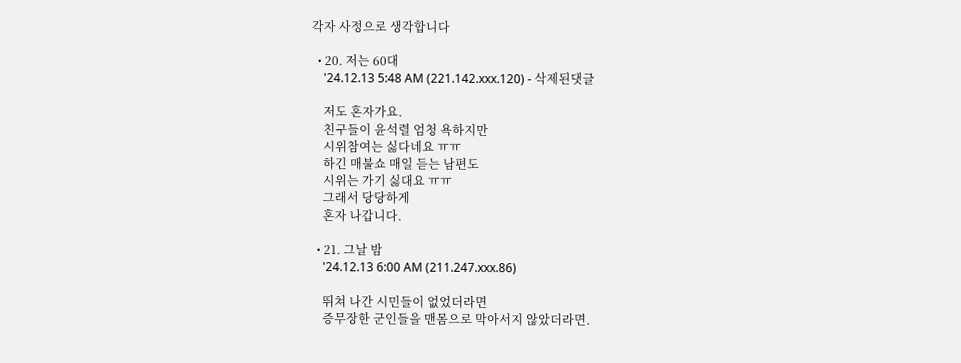각자 사정으로 생각합니다

  • 20. 저는 60대
    '24.12.13 5:48 AM (221.142.xxx.120) - 삭제된댓글

    저도 혼자가요.
    친구들이 윤석렬 엄청 욕하지만
    시위참여는 싫다네요 ㅠㅠ
    하긴 매불쇼 매일 듣는 남편도
    시위는 가기 싫대요 ㅠㅠ
    그래서 당당하게
    혼자 나갑니다.

  • 21. 그날 밤
    '24.12.13 6:00 AM (211.247.xxx.86)

    뛰쳐 나간 시민들이 없었더라면
    증무장한 군인들을 맨몸으로 막아서지 않았더라면.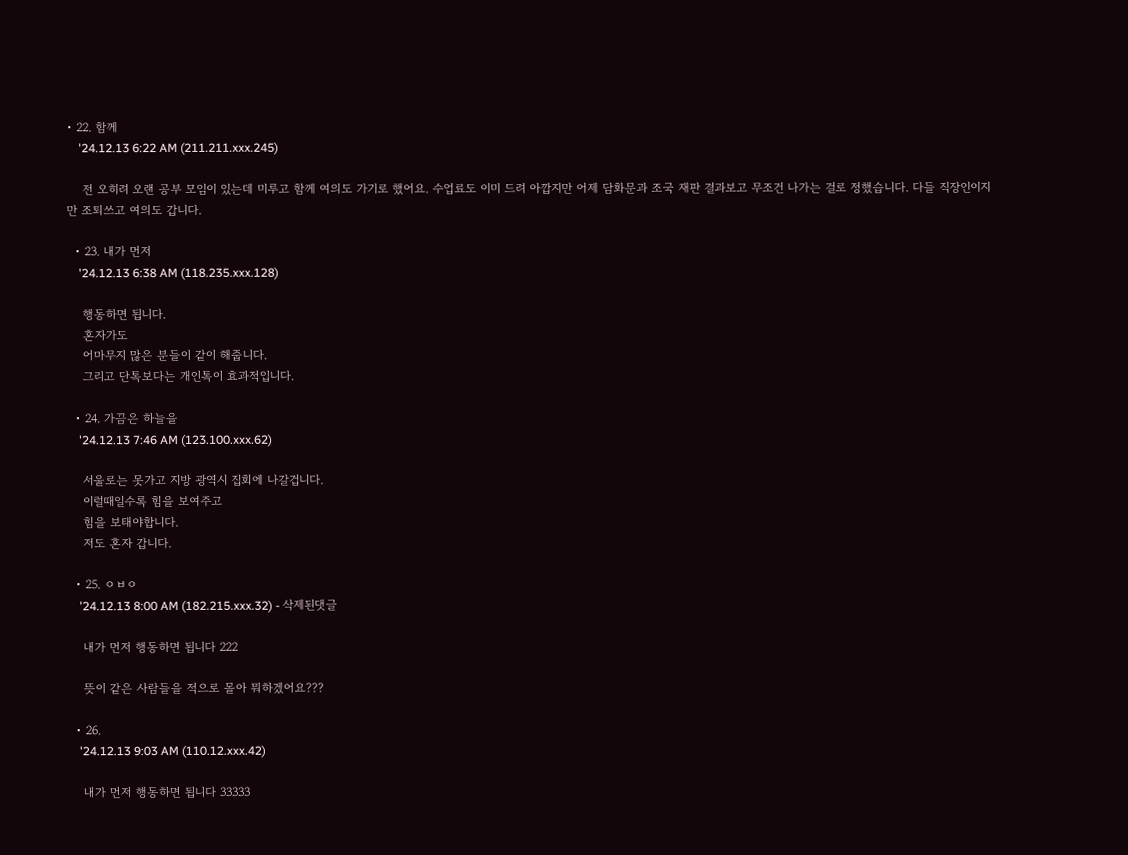• 22. 함께
    '24.12.13 6:22 AM (211.211.xxx.245)

    전 오히려 오랜 공부 모임이 있는데 미루고 함께 여의도 가기로 했어요. 수업료도 이미 드려 아깝지만 어제 담화문과 조국 재판 결과보고 무조건 나가는 걸로 정했습니다. 다들 직장인이지만 조퇴쓰고 여의도 갑니다.

  • 23. 내가 먼저
    '24.12.13 6:38 AM (118.235.xxx.128)

    행동하면 됩니다.
    혼자가도
    어마무지 많은 분들이 같이 해줍니다.
    그리고 단톡보다는 개인톡이 효과적입니다.

  • 24. 가끔은 하늘을
    '24.12.13 7:46 AM (123.100.xxx.62)

    서울로는 못가고 지방 광역시 집회에 나갈겁니다.
    이럴때일수록 힘을 보여주고
    힘을 보태야합니다.
    저도 혼자 갑니다.

  • 25. ㅇㅂㅇ
    '24.12.13 8:00 AM (182.215.xxx.32) - 삭제된댓글

    내가 먼저 행동하면 됩니다 222

    뜻이 같은 사람들을 적으로 몰아 뭐하겠어요???

  • 26.
    '24.12.13 9:03 AM (110.12.xxx.42)

    내가 먼저 행동하면 됩니다 33333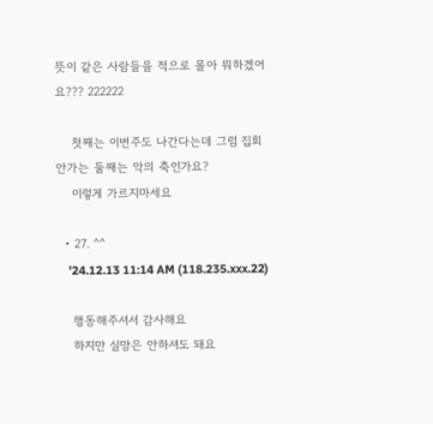뜻이 같은 사람들을 적으로 몰아 뭐하겠어요??? 222222

    첫째는 이번주도 나간다는데 그럼 집회 안가는 둘째는 악의 축인가요?
    이렇게 가르지마세요

  • 27. ^^
    '24.12.13 11:14 AM (118.235.xxx.22)

    행동해주셔서 감사해요
    하지만 실망은 안하셔도 돼요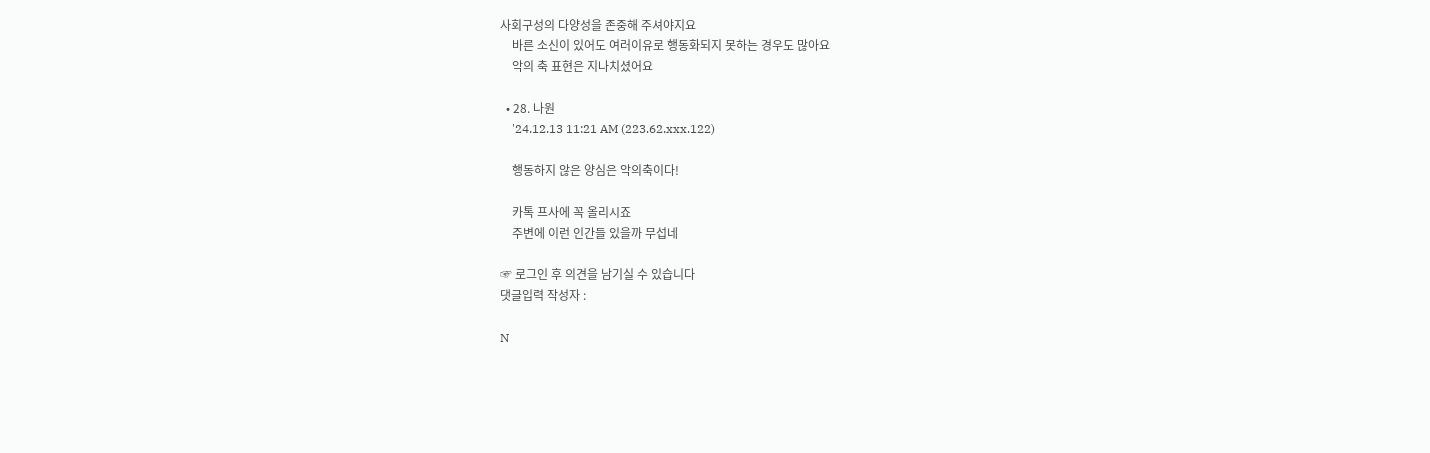사회구성의 다양성을 존중해 주셔야지요
    바른 소신이 있어도 여러이유로 행동화되지 못하는 경우도 많아요
    악의 축 표현은 지나치셨어요

  • 28. 나원
    '24.12.13 11:21 AM (223.62.xxx.122)

    행동하지 않은 양심은 악의축이다!

    카톡 프사에 꼭 올리시죠
    주변에 이런 인간들 있을까 무섭네

☞ 로그인 후 의견을 남기실 수 있습니다
댓글입력 작성자 :

N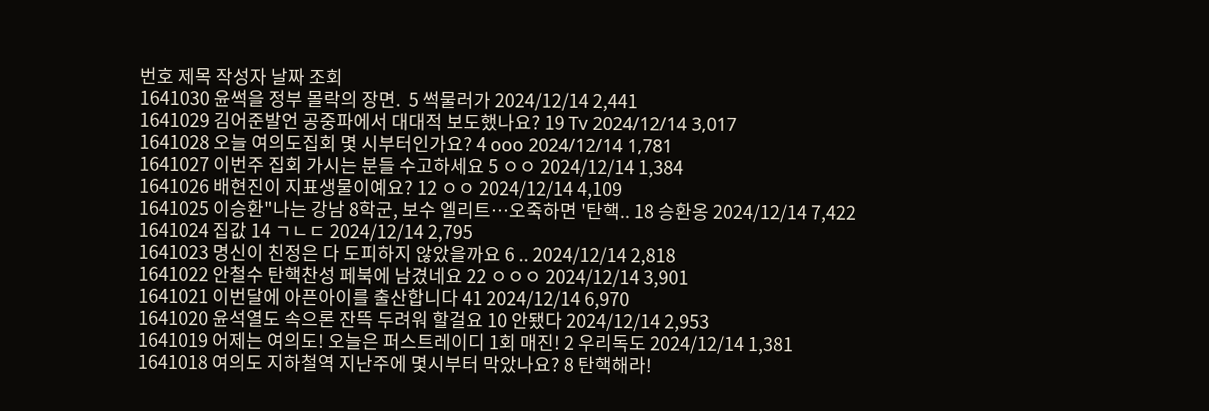번호 제목 작성자 날짜 조회
1641030 윤썩을 정부 몰락의 장면.  5 썩물러가 2024/12/14 2,441
1641029 김어준발언 공중파에서 대대적 보도했나요? 19 Tv 2024/12/14 3,017
1641028 오늘 여의도집회 몇 시부터인가요? 4 ooo 2024/12/14 1,781
1641027 이번주 집회 가시는 분들 수고하세요 5 ㅇㅇ 2024/12/14 1,384
1641026 배현진이 지표생물이예요? 12 ㅇㅇ 2024/12/14 4,109
1641025 이승환"나는 강남 8학군, 보수 엘리트…오죽하면 '탄핵.. 18 승환옹 2024/12/14 7,422
1641024 집값 14 ㄱㄴㄷ 2024/12/14 2,795
1641023 명신이 친정은 다 도피하지 않았을까요 6 .. 2024/12/14 2,818
1641022 안철수 탄핵찬성 페북에 남겼네요 22 ㅇㅇㅇ 2024/12/14 3,901
1641021 이번달에 아픈아이를 출산합니다 41 2024/12/14 6,970
1641020 윤석열도 속으론 잔뜩 두려워 할걸요 10 안됐다 2024/12/14 2,953
1641019 어제는 여의도! 오늘은 퍼스트레이디 1회 매진! 2 우리독도 2024/12/14 1,381
1641018 여의도 지하철역 지난주에 몇시부터 막았나요? 8 탄핵해라!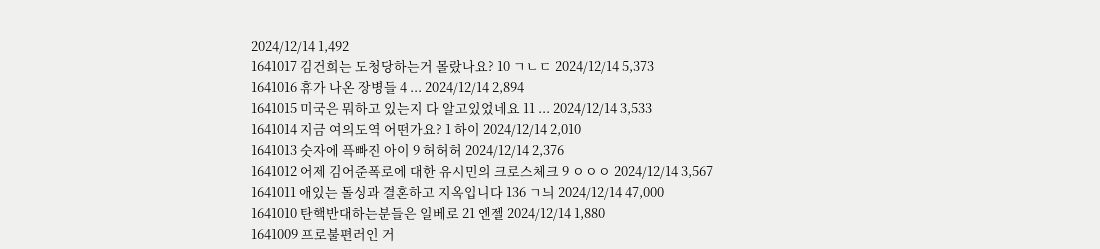2024/12/14 1,492
1641017 김건희는 도청당하는거 몰랐나요? 10 ㄱㄴㄷ 2024/12/14 5,373
1641016 휴가 나온 장병들 4 ... 2024/12/14 2,894
1641015 미국은 뭐하고 있는지 다 알고있었네요 11 ... 2024/12/14 3,533
1641014 지금 여의도역 어떤가요? 1 하이 2024/12/14 2,010
1641013 숫자에 픅빠진 아이 9 허허허 2024/12/14 2,376
1641012 어제 김어준폭로에 대한 유시민의 크로스체크 9 ㅇㅇㅇ 2024/12/14 3,567
1641011 애있는 돌싱과 결혼하고 지옥입니다 136 ㄱ늬 2024/12/14 47,000
1641010 탄핵반대하는분들은 일베로 21 엔젤 2024/12/14 1,880
1641009 프로불편러인 거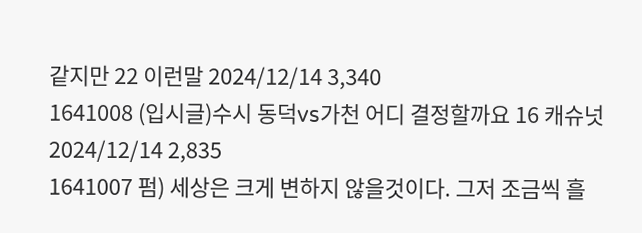같지만 22 이런말 2024/12/14 3,340
1641008 (입시글)수시 동덕vs가천 어디 결정할까요 16 캐슈넛 2024/12/14 2,835
1641007 펌) 세상은 크게 변하지 않을것이다. 그저 조금씩 흘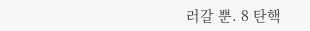러갈 뿐. 8 탄핵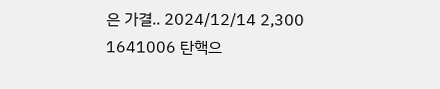은 가결.. 2024/12/14 2,300
1641006 탄핵으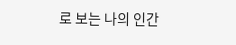로 보는 나의 인간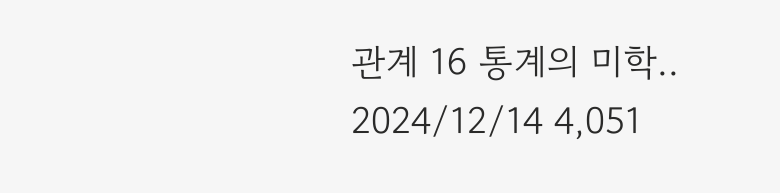관계 16 통계의 미학.. 2024/12/14 4,051